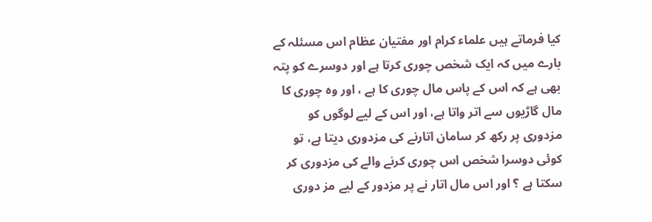کیا فرماتے ہیں علماء کرام اور مفتیان عظام اس مسئلہ کے بارے میں کہ ایک شخص چوری کرتا ہے اور دوسرے کو پتہ بھی ہے کہ اس کے پاس مال چوری کا ہے ، اور وہ چوری کا مال گاڑیوں سے اتر واتا ہے، اور اس کے لیے لوگوں کو مزدوری پر رکھ کر سامان اتارنے کی مزدوری دیتا ہے، تو کوئی دوسرا شخص اس چوری کرنے والے کی مزدوری کر سکتا ہے ؟ اور اس مال اتار نے پر مزدور کے لیے مز دوری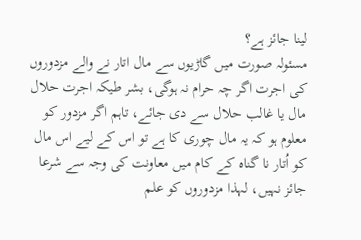لینا جائز ہے؟
مسئولہ صورت میں گاڑیوں سے مال اتار نے والے مزدوروں کی اجرت اگر چہ حرام نہ ہوگی، بشر طیکہ اجرت حلال مال یا غالب حلال سے دی جائے، تاہم اگر مزدور کو معلوم ہو کہ یہ مال چوری کا ہے تو اس کے لیے اس مال کو اُتار نا گناہ کے کام میں معاونت کی وجہ سے شرعا جائز نہیں، لہذا مزدوروں کو علم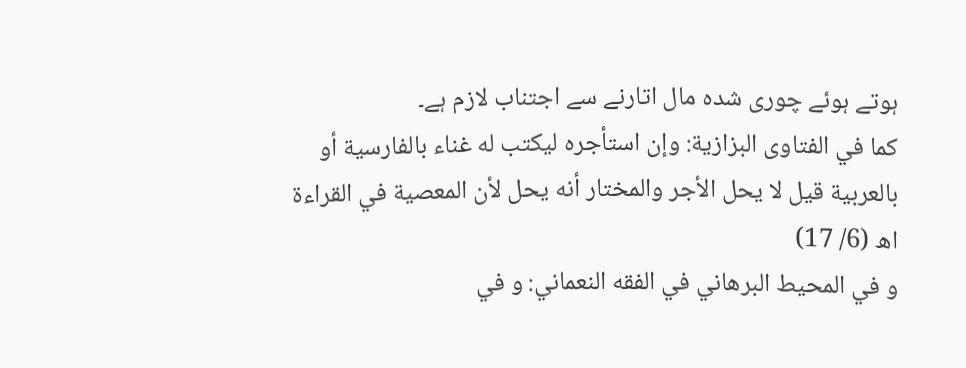ہوتے ہوئے چوری شدہ مال اتارنے سے اجتناب لازم ہے۔
كما في الفتاوى البزازية: وإن استأجره ليكتب له غناء بالفارسية أو بالعربية قيل لا يحل الأجر والمختار أنه يحل لأن المعصية في القراءة اھ (6/ 17)
و في المحيط البرهاني في الفقه النعماني: و في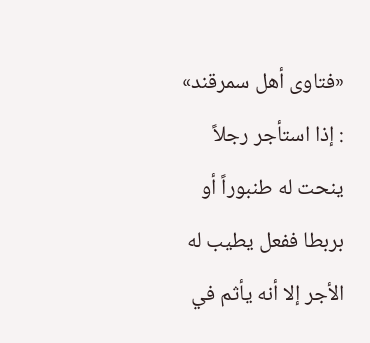«فتاوى أهل سمرقند» : إذا استأجر رجلاً ينحت له طنبوراً أو بربطا ففعل يطيب له الأجر إلا أنه يأثم في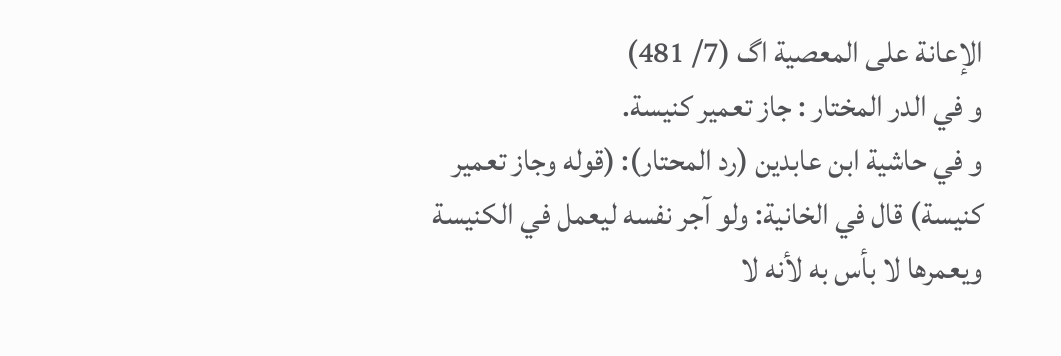الإعانة على المعصية اگ (7/ 481)
و في الدر المختار : جاز تعمير كنيسة.
و في حاشية ابن عابدين (رد المحتار): (قوله وجاز تعمير كنيسة) قال في الخانية: ولو آجر نفسه ليعمل في الكنيسة ويعمرها لا بأس به لأنه لا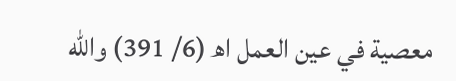معصية في عين العمل اھ (6/ 391) والله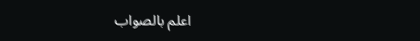اعلم بالصواب